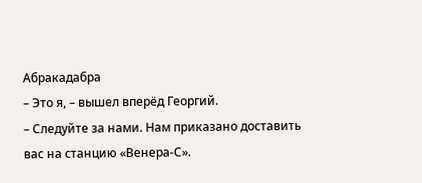Абракадабра
– Это я, – вышел вперёд Георгий.
– Следуйте за нами. Нам приказано доставить вас на станцию «Венера‑С».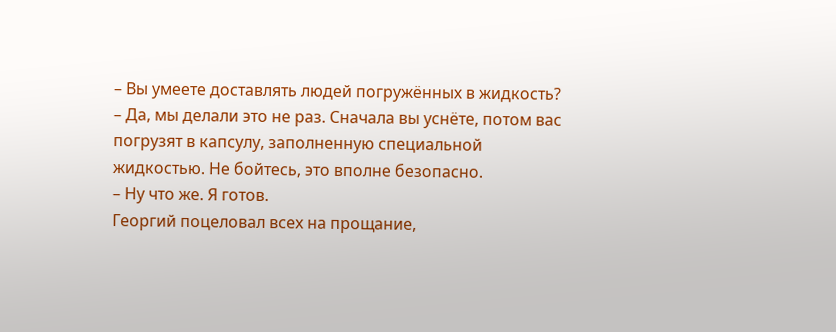– Вы умеете доставлять людей погружённых в жидкость?
– Да, мы делали это не раз. Сначала вы уснёте, потом вас погрузят в капсулу, заполненную специальной жидкостью. Не бойтесь, это вполне безопасно.
– Ну что же. Я готов.
Георгий поцеловал всех на прощание,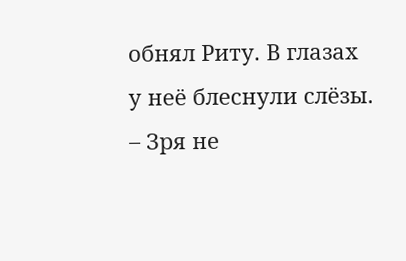обнял Риту. В глазах у неё блеснули слёзы.
– Зря не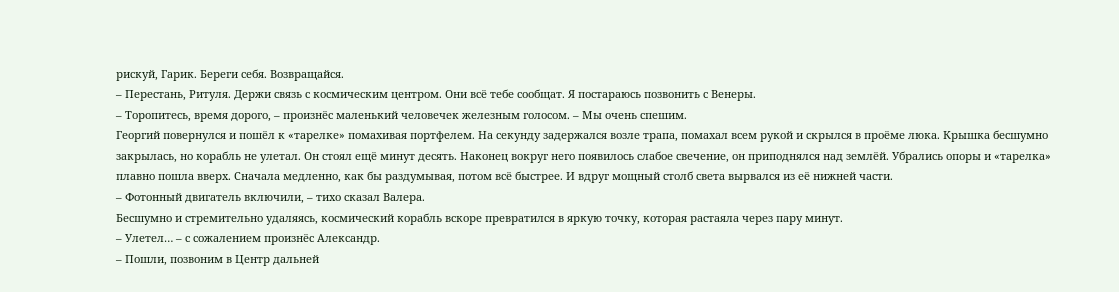рискуй, Гарик. Береги себя. Возвращайся.
– Перестань, Ритуля. Держи связь с космическим центром. Они всё тебе сообщат. Я постараюсь позвонить с Венеры.
– Торопитесь, время дорого, – произнёс маленький человечек железным голосом. – Мы очень спешим.
Георгий повернулся и пошёл к «тарелке» помахивая портфелем. На секунду задержался возле трапа, помахал всем рукой и скрылся в проёме люка. Крышка бесшумно закрылась, но корабль не улетал. Он стоял ещё минут десять. Наконец вокруг него появилось слабое свечение, он приподнялся над землёй. Убрались опоры и «тарелка» плавно пошла вверх. Сначала медленно, как бы раздумывая, потом всё быстрее. И вдруг мощный столб света вырвался из её нижней части.
– Фотонный двигатель включили, – тихо сказал Валера.
Бесшумно и стремительно удаляясь, космический корабль вскоре превратился в яркую точку, которая растаяла через пару минут.
– Улетел… – с сожалением произнёс Александр.
– Пошли, позвоним в Центр дальней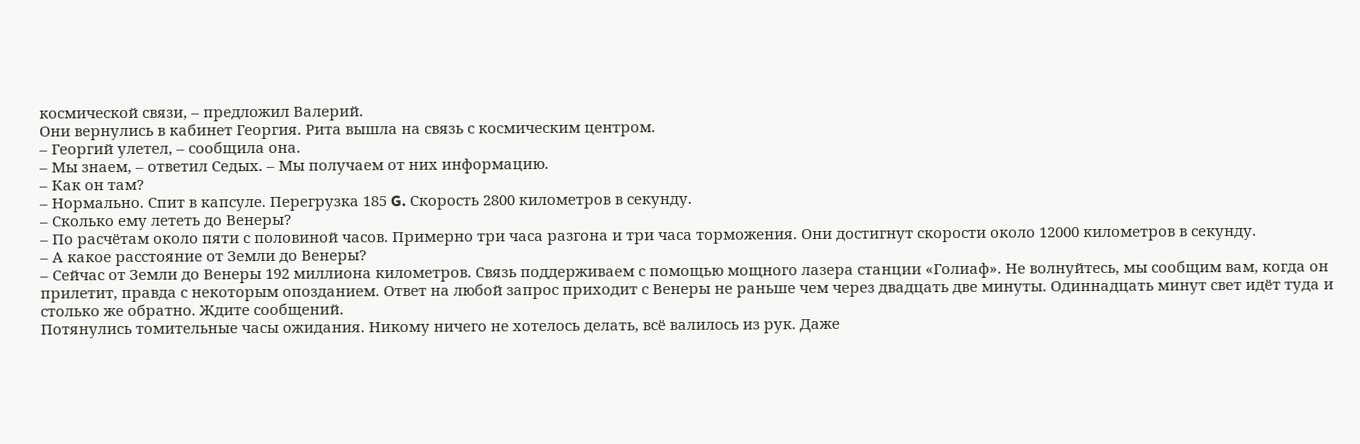космической связи, – предложил Валерий.
Они вернулись в кабинет Георгия. Рита вышла на связь с космическим центром.
– Георгий улетел, – сообщила она.
– Мы знаем, – ответил Седых. – Мы получаем от них информацию.
– Как он там?
– Нормально. Спит в капсуле. Перегрузка 185 G. Скорость 2800 километров в секунду.
– Сколько ему лететь до Венеры?
– По расчётам около пяти с половиной часов. Примерно три часа разгона и три часа торможения. Они достигнут скорости около 12000 километров в секунду.
– А какое расстояние от Земли до Венеры?
– Сейчас от Земли до Венеры 192 миллиона километров. Связь поддерживаем с помощью мощного лазера станции «Голиаф». Не волнуйтесь, мы сообщим вам, когда он прилетит, правда с некоторым опозданием. Ответ на любой запрос приходит с Венеры не раньше чем через двадцать две минуты. Одиннадцать минут свет идёт туда и столько же обратно. Ждите сообщений.
Потянулись томительные часы ожидания. Никому ничего не хотелось делать, всё валилось из рук. Даже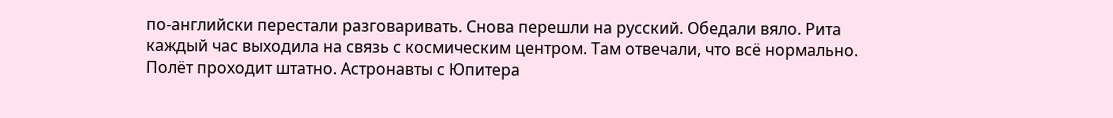по‑английски перестали разговаривать. Снова перешли на русский. Обедали вяло. Рита каждый час выходила на связь с космическим центром. Там отвечали, что всё нормально. Полёт проходит штатно. Астронавты с Юпитера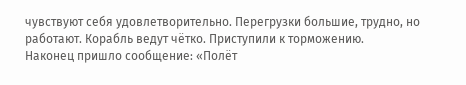чувствуют себя удовлетворительно. Перегрузки большие, трудно, но работают. Корабль ведут чётко. Приступили к торможению.
Наконец пришло сообщение: «Полёт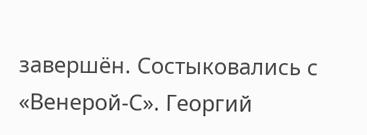завершён. Состыковались с «Венерой‑С». Георгий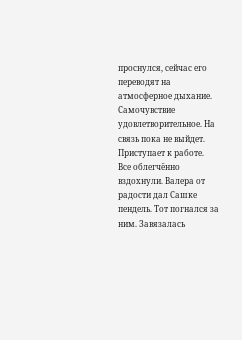проснулся, сейчас его переводят на атмосферное дыхание. Самочувствие удовлетворительное. На связь пока не выйдет. Приступает к работе.
Все облегчённо вздохнули. Валера от радости дал Сашке пендель. Тот погнался за ним. Завязалась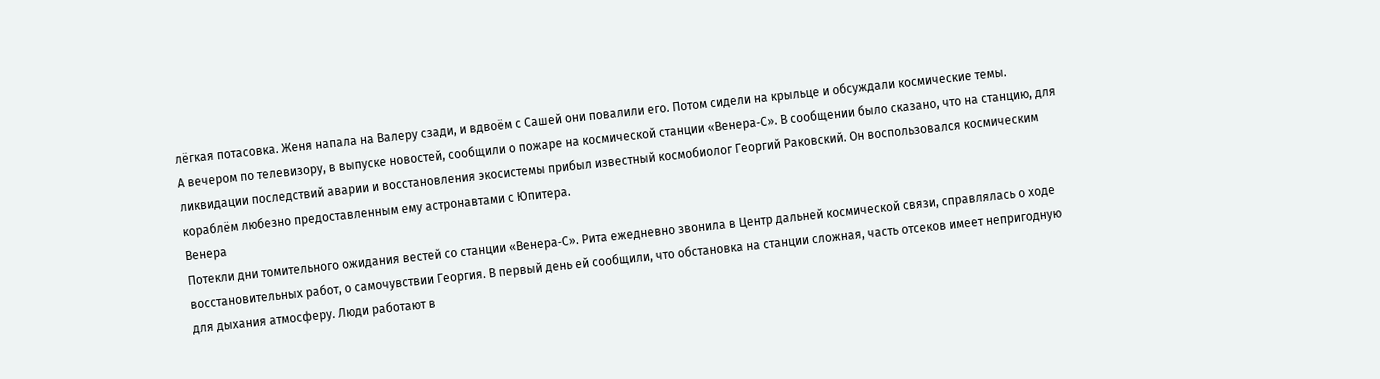лёгкая потасовка. Женя напала на Валеру сзади, и вдвоём с Сашей они повалили его. Потом сидели на крыльце и обсуждали космические темы.
А вечером по телевизору, в выпуске новостей, сообщили о пожаре на космической станции «Венера‑С». В сообщении было сказано, что на станцию, для ликвидации последствий аварии и восстановления экосистемы прибыл известный космобиолог Георгий Раковский. Он воспользовался космическим кораблём любезно предоставленным ему астронавтами с Юпитера.
Венера
Потекли дни томительного ожидания вестей со станции «Венера‑С». Рита ежедневно звонила в Центр дальней космической связи, справлялась о ходе восстановительных работ, о самочувствии Георгия. В первый день ей сообщили, что обстановка на станции сложная, часть отсеков имеет непригодную для дыхания атмосферу. Люди работают в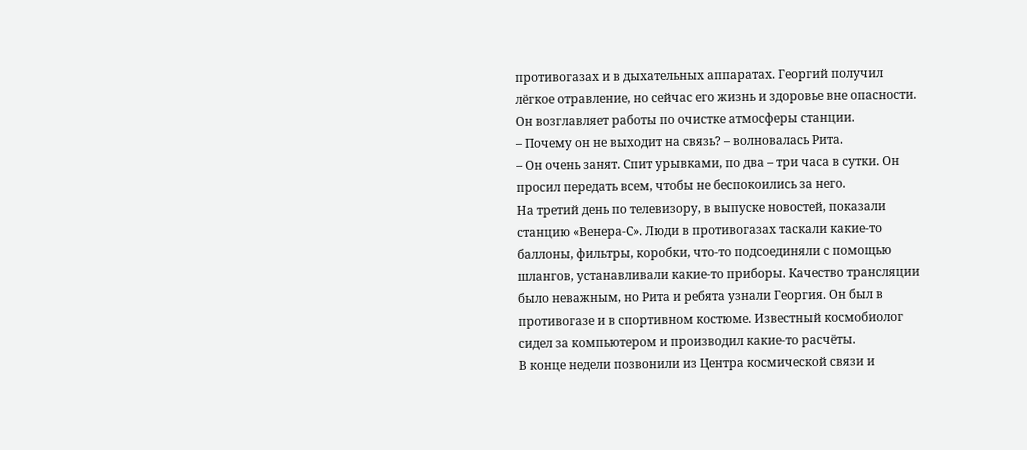противогазах и в дыхательных аппаратах. Георгий получил лёгкое отравление, но сейчас его жизнь и здоровье вне опасности. Он возглавляет работы по очистке атмосферы станции.
– Почему он не выходит на связь? – волновалась Рита.
– Он очень занят. Спит урывками, по два – три часа в сутки. Он просил передать всем, чтобы не беспокоились за него.
На третий день по телевизору, в выпуске новостей, показали станцию «Венера‑С». Люди в противогазах таскали какие‑то баллоны, фильтры, коробки, что‑то подсоединяли с помощью шлангов, устанавливали какие‑то приборы. Качество трансляции было неважным, но Рита и ребята узнали Георгия. Он был в противогазе и в спортивном костюме. Известный космобиолог сидел за компьютером и производил какие‑то расчёты.
В конце недели позвонили из Центра космической связи и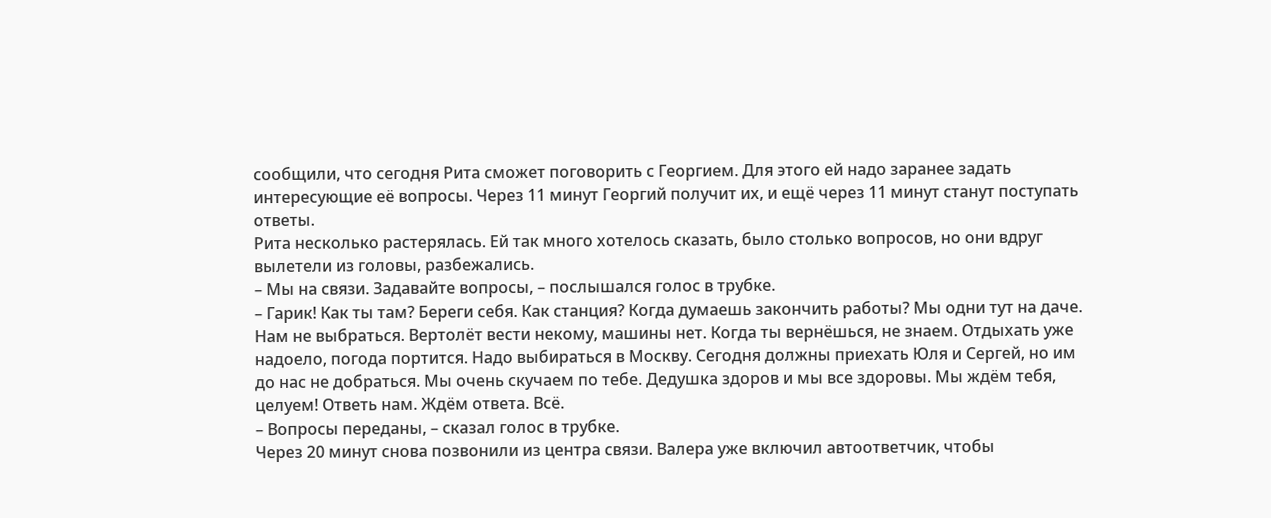сообщили, что сегодня Рита сможет поговорить с Георгием. Для этого ей надо заранее задать интересующие её вопросы. Через 11 минут Георгий получит их, и ещё через 11 минут станут поступать ответы.
Рита несколько растерялась. Ей так много хотелось сказать, было столько вопросов, но они вдруг вылетели из головы, разбежались.
– Мы на связи. Задавайте вопросы, – послышался голос в трубке.
– Гарик! Как ты там? Береги себя. Как станция? Когда думаешь закончить работы? Мы одни тут на даче. Нам не выбраться. Вертолёт вести некому, машины нет. Когда ты вернёшься, не знаем. Отдыхать уже надоело, погода портится. Надо выбираться в Москву. Сегодня должны приехать Юля и Сергей, но им до нас не добраться. Мы очень скучаем по тебе. Дедушка здоров и мы все здоровы. Мы ждём тебя, целуем! Ответь нам. Ждём ответа. Всё.
– Вопросы переданы, – сказал голос в трубке.
Через 20 минут снова позвонили из центра связи. Валера уже включил автоответчик, чтобы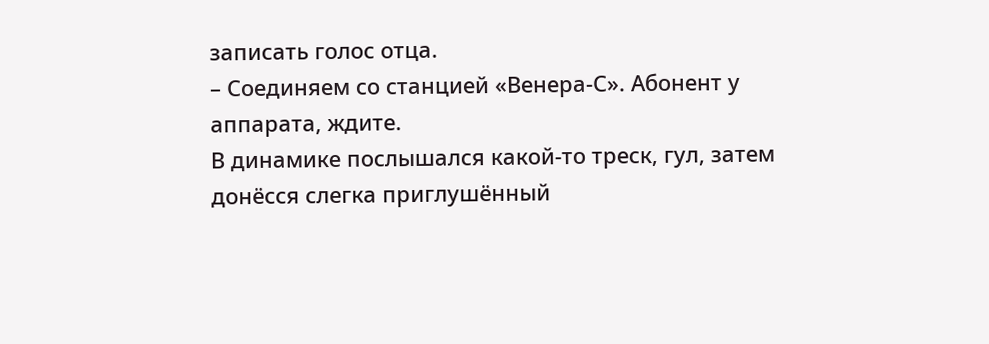записать голос отца.
– Соединяем со станцией «Венера‑С». Абонент у аппарата, ждите.
В динамике послышался какой‑то треск, гул, затем донёсся слегка приглушённый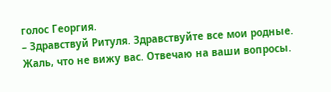голос Георгия.
– Здравствуй Ритуля. Здравствуйте все мои родные. Жаль, что не вижу вас. Отвечаю на ваши вопросы.